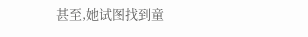甚至,她试图找到童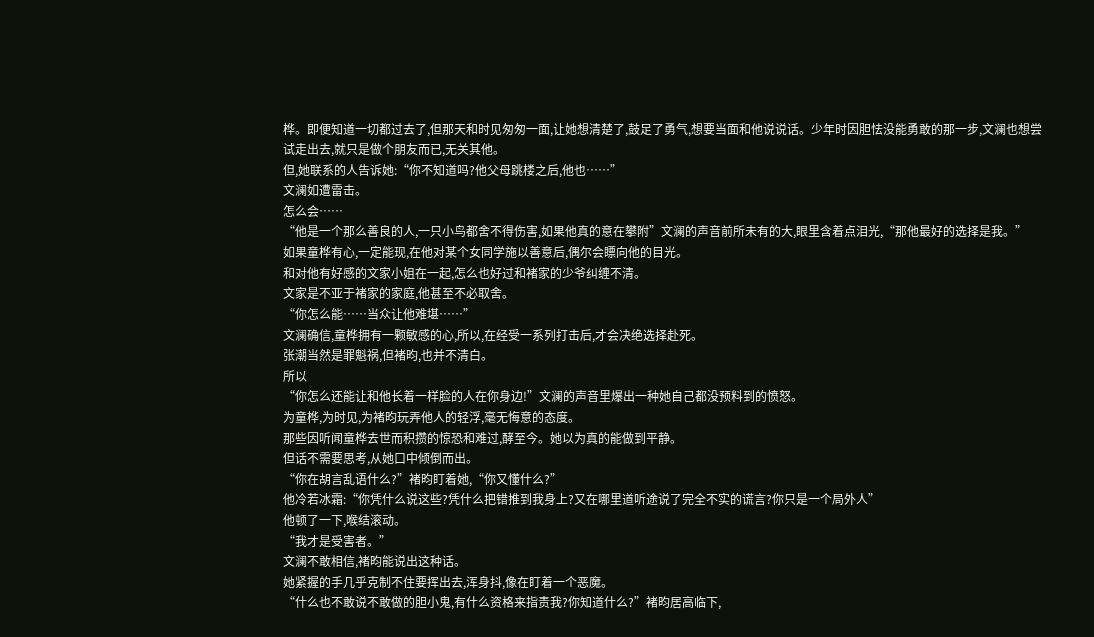桦。即便知道一切都过去了,但那天和时见匆匆一面,让她想清楚了,鼓足了勇气,想要当面和他说说话。少年时因胆怯没能勇敢的那一步,文澜也想尝试走出去,就只是做个朋友而已,无关其他。
但,她联系的人告诉她:“你不知道吗?他父母跳楼之后,他也……”
文澜如遭雷击。
怎么会……
“他是一个那么善良的人,一只小鸟都舍不得伤害,如果他真的意在攀附”文澜的声音前所未有的大,眼里含着点泪光,“那他最好的选择是我。”
如果童桦有心,一定能现,在他对某个女同学施以善意后,偶尔会瞟向他的目光。
和对他有好感的文家小姐在一起,怎么也好过和褚家的少爷纠缠不清。
文家是不亚于褚家的家庭,他甚至不必取舍。
“你怎么能……当众让他难堪……”
文澜确信,童桦拥有一颗敏感的心,所以,在经受一系列打击后,才会决绝选择赴死。
张潮当然是罪魁祸,但褚昀,也并不清白。
所以
“你怎么还能让和他长着一样脸的人在你身边!”文澜的声音里爆出一种她自己都没预料到的愤怒。
为童桦,为时见,为褚昀玩弄他人的轻浮,毫无悔意的态度。
那些因听闻童桦去世而积攒的惊恐和难过,酵至今。她以为真的能做到平静。
但话不需要思考,从她口中倾倒而出。
“你在胡言乱语什么?”褚昀盯着她,“你又懂什么?”
他冷若冰霜:“你凭什么说这些?凭什么把错推到我身上?又在哪里道听途说了完全不实的谎言?你只是一个局外人”
他顿了一下,喉结滚动。
“我才是受害者。”
文澜不敢相信,褚昀能说出这种话。
她紧握的手几乎克制不住要挥出去,浑身抖,像在盯着一个恶魔。
“什么也不敢说不敢做的胆小鬼,有什么资格来指责我?你知道什么?”褚昀居高临下,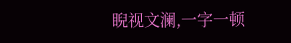睨视文澜,一字一顿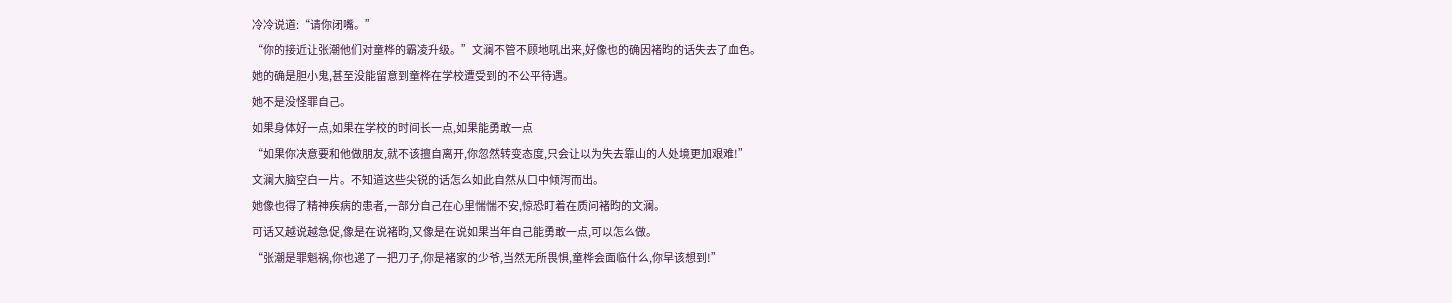冷冷说道:“请你闭嘴。”
“你的接近让张潮他们对童桦的霸凌升级。”文澜不管不顾地吼出来,好像也的确因褚昀的话失去了血色。
她的确是胆小鬼,甚至没能留意到童桦在学校遭受到的不公平待遇。
她不是没怪罪自己。
如果身体好一点,如果在学校的时间长一点,如果能勇敢一点
“如果你决意要和他做朋友,就不该擅自离开,你忽然转变态度,只会让以为失去靠山的人处境更加艰难!”
文澜大脑空白一片。不知道这些尖锐的话怎么如此自然从口中倾泻而出。
她像也得了精神疾病的患者,一部分自己在心里惴惴不安,惊恐盯着在质问褚昀的文澜。
可话又越说越急促,像是在说褚昀,又像是在说如果当年自己能勇敢一点,可以怎么做。
“张潮是罪魁祸,你也递了一把刀子,你是褚家的少爷,当然无所畏惧,童桦会面临什么,你早该想到!”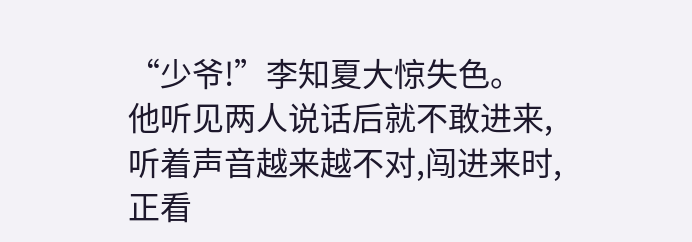“少爷!”李知夏大惊失色。
他听见两人说话后就不敢进来,听着声音越来越不对,闯进来时,正看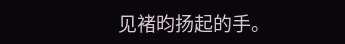见褚昀扬起的手。